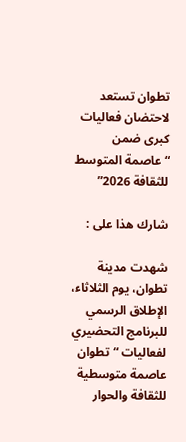تطوان تستعد لاحتضان فعاليات كبرى ضمن “عاصمة المتوسط للثقافة 2026”

شارك هذا على :

شهدت مدينة تطوان، يوم الثلاثاء، الإطلاق الرسمي للبرنامج التحضيري لفعاليات “تطوان عاصمة متوسطية للثقافة والحوار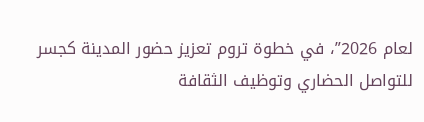لعام 2026”، في خطوة تروم تعزيز حضور المدينة كجسر للتواصل الحضاري وتوظيف الثقافة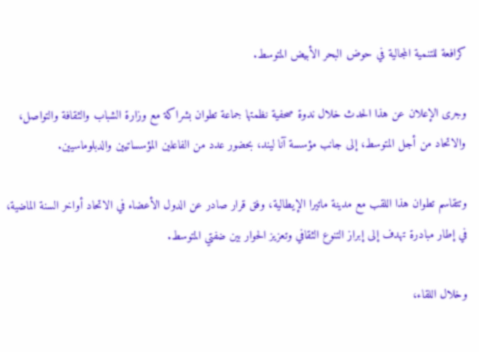كرافعة للتنمية المجالية في حوض البحر الأبيض المتوسط.

وجرى الإعلان عن هذا الحدث خلال ندوة صحفية نظمتها جماعة تطوان بشراكة مع وزارة الشباب والثقافة والتواصل، والاتحاد من أجل المتوسط، إلى جانب مؤسسة آنا ليند، بحضور عدد من الفاعلين المؤسساتيين والدبلوماسيين.

وتتقاسم تطوان هذا اللقب مع مدينة ماتيرا الإيطالية، وفق قرار صادر عن الدول الأعضاء في الاتحاد أواخر السنة الماضية، في إطار مبادرة تهدف إلى إبراز التنوع الثقافي وتعزيز الحوار بين ضفتي المتوسط.

وخلال اللقاء،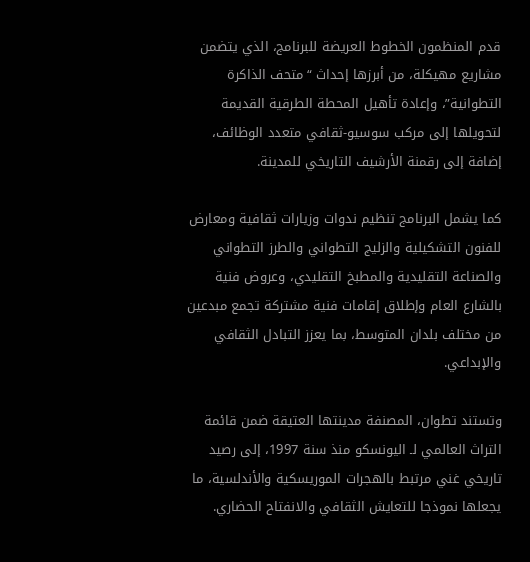قدم المنظمون الخطوط العريضة للبرنامج، الذي يتضمن مشاريع مهيكلة، من أبرزها إحداث “متحف الذاكرة التطوانية”، وإعادة تأهيل المحطة الطرقية القديمة لتحويلها إلى مركب سوسيو-ثقافي متعدد الوظائف، إضافة إلى رقمنة الأرشيف التاريخي للمدينة.

كما يشمل البرنامج تنظيم ندوات وزيارات ثقافية ومعارض للفنون التشكيلية والزليج التطواني والطرز التطواني والصناعة التقليدية والمطبخ التقليدي، وعروض فنية بالشارع العام وإطلاق إقامات فنية مشتركة تجمع مبدعين من مختلف بلدان المتوسط، بما يعزز التبادل الثقافي والإبداعي.

وتستند تطوان، المصنفة مدينتها العتيقة ضمن قائمة التراث العالمي لـ اليونسكو منذ سنة 1997، إلى رصيد تاريخي غني مرتبط بالهجرات الموريسكية والأندلسية، ما يجعلها نموذجا للتعايش الثقافي والانفتاح الحضاري.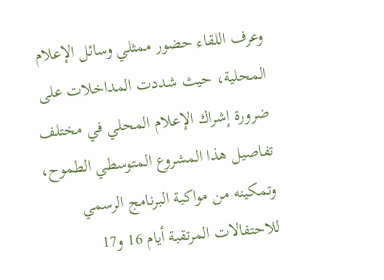وعرف اللقاء حضور ممثلي وسائل الإعلام المحلية، حيث شددت المداخلات على ضرورة إشراك الإعلام المحلي في مختلف تفاصيل هذا المشروع المتوسطي الطموح، وتمكينه من مواكبة البرنامج الرسمي للاحتفالات المرتقبة أيام 16 و17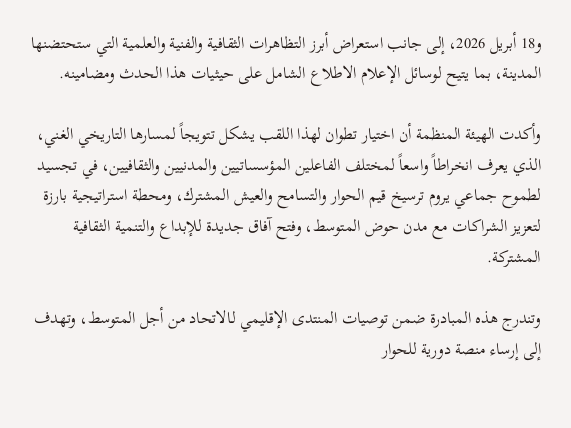و18 أبريل 2026، إلى جانب استعراض أبرز التظاهرات الثقافية والفنية والعلمية التي ستحتضنها المدينة، بما يتيح لوسائل الإعلام الاطلاع الشامل على حيثيات هذا الحدث ومضامينه.

وأكدت الهيئة المنظمة أن اختيار تطوان لهذا اللقب يشكل تتويجاً لمسارها التاريخي الغني، الذي يعرف انخراطاً واسعاً لمختلف الفاعلين المؤسساتيين والمدنيين والثقافيين، في تجسيد لطموح جماعي يروم ترسيخ قيم الحوار والتسامح والعيش المشترك، ومحطة استراتيجية بارزة لتعزيز الشراكات مع مدن حوض المتوسط، وفتح آفاق جديدة للإبداع والتنمية الثقافية المشتركة.

وتندرج هذه المبادرة ضمن توصيات المنتدى الإقليمي لـالاتحاد من أجل المتوسط، وتهدف إلى إرساء منصة دورية للحوار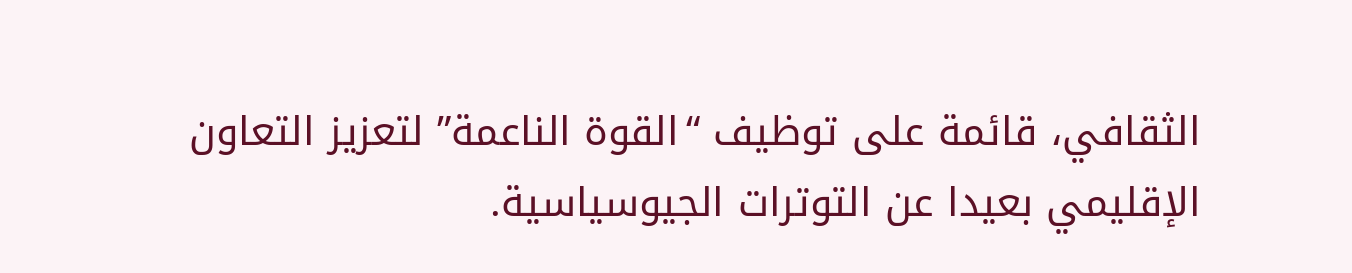الثقافي، قائمة على توظيف “القوة الناعمة” لتعزيز التعاون الإقليمي بعيدا عن التوترات الجيوسياسية.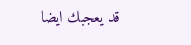قد يعجبك ايضا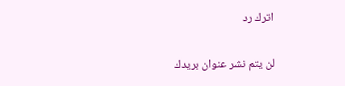اترك رد

لن يتم نشر عنوان بريدك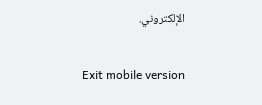الإلكتروني.

Exit mobile version